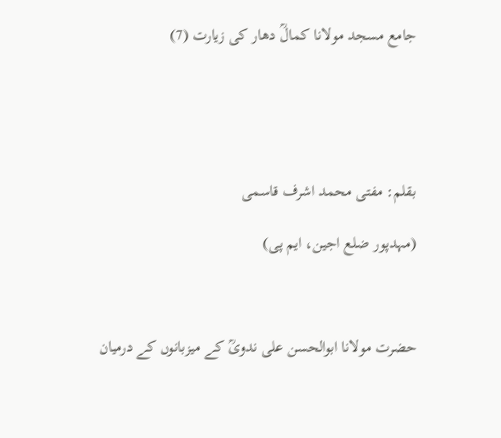جامع مسجد مولانا کمالؒ دھار کی زیارت (7)





بقلم: مفتی محمد اشرف قاسمی

(مہدپور ضلع اجین، ایم پی)



حضرت مولانا ابوالحسن علی ندویؒ کے میزبانوں کے درمیان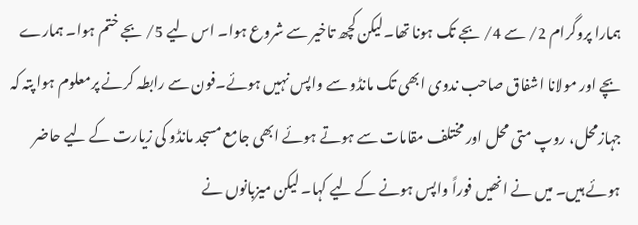ہمارا پروگرام 2/ سے 4/ بجے تک ہونا تھا۔لیکن کچھ تاخیر سے شروع ہوا۔ اس لیے 5/ بجے ختم ہوا۔ ہمارے بچے اور مولانا اشفاق صاحب ندوی ابھی تک مانڈو سے واپس نہیں ہوئے۔فون سے رابطہ کرنے پرمعلوم ہوا پتہ کہ جہازمحل، روپ متی محل اور مختلف مقامات سے ہوتے ہوئے ابھی جامع مسجد مانڈو کی زیارت کے لیے حاضر ہوئے ہیں۔ میں نے انھیں فوراً واپس ہونے کے لیے کہا۔ لیکن میزبانوں نے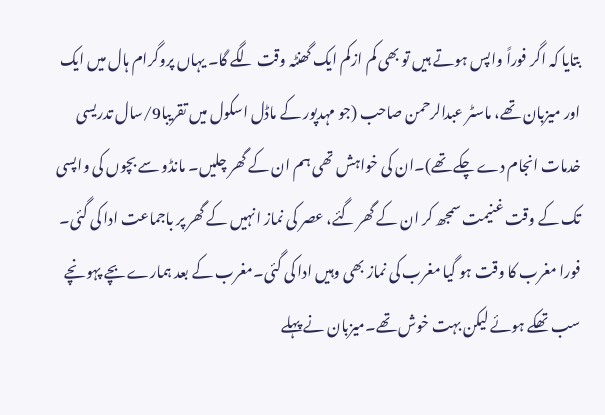بتایا کہ اگر فوراً واپس ہوتے ہیں تو بھی کم ازکم ایک گھنٹہ وقت لگے گا۔ یہاں پروگرام ہال میں ایک اور میزبان تھے، ماسٹر عبدالرحمن صاحب (جو مہدپور کے ماڈل اسکول میں تقریبا9/سال تدریسی خدمات انجام دے چکے تھے)۔ان کی خواہش تھی ہم ان کے گھر چلیں۔ مانڈو سے بچوں کی واپسی تک کے وقت غنیمت سمجھ کر ان کے گھر گئے، عصر کی نماز انہیں کے گھر پر باجماعت ادا کی گئی۔ فورا مغرب کا وقت ہو گیا مغرب کی نماز بھی وہیں ادا کی گئی۔مغرب کے بعد ہمارے بچے پہونچے سب تھکے ہوئے لیکن بہت خوش تھے۔میزبان نے پہلے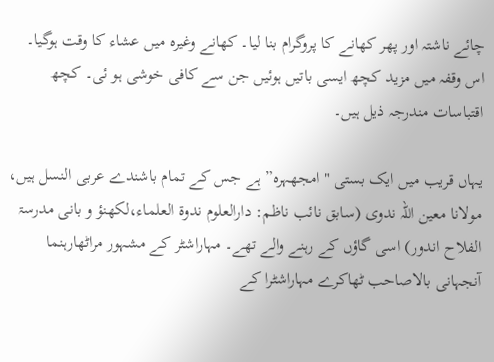چائے ناشتہ اور پھر کھانے کا پروگرام بنا لیا۔ کھانے وغیرہ میں عشاء کا وقت ہوگیا۔ اس وقفہ میں مزید کچھ ایسی باتیں ہوئیں جن سے کافی خوشی ہو ئی۔ کچھ اقتباسات مندرجہ ذیل ہیں۔

یہاں قریب میں ایک بستی "امجھہرہ” ہے جس کے تمام باشندے عربی النسل ہیں، مولانا معین اللہ ندوی (سابق نائب ناظم: دارالعلوم ندوۃ العلماء،لکھنؤ و بانی مدرسۃ الفلاح اندور) اسی گاؤں کے رہنے والے تھے۔ مہاراشٹر کے مشہور مراٹھارہنما آنجہانی بالاصاحب ٹھاکرے مہاراشٹرا کے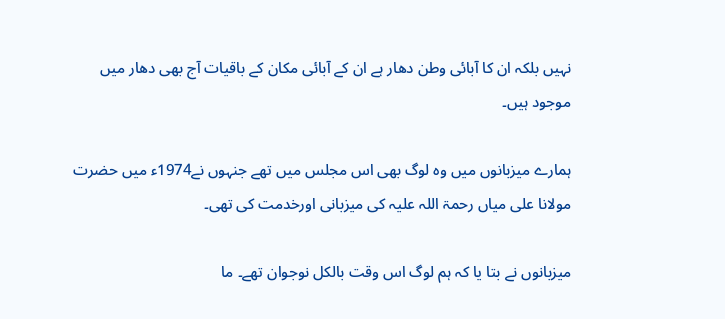نہیں بلکہ ان کا آبائی وطن دھار ہے ان کے آبائی مکان کے باقیات آج بھی دھار میں موجود ہیں۔

ہمارے میزبانوں میں وہ لوگ بھی اس مجلس میں تھے جنہوں نے1974ء میں حضرت مولانا علی میاں رحمۃ اللہ علیہ کی میزبانی اورخدمت کی تھی۔

میزبانوں نے بتا یا کہ ہم لوگ اس وقت بالکل نوجوان تھے۔ ما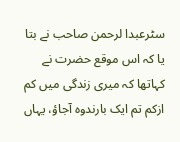سٹرعبدا لرحمن صاحب نے بتا یا کہ اس موقع حضرت نے کہاتھا کہ میری زندگی میں کم ازکم تم ایک بارندوہ آجاؤ، یہاں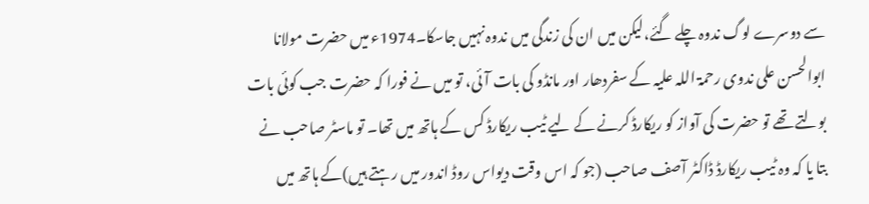سے دوسرے لوگ ندوہ چلے گئے،لیکن میں ان کی زندگی میں ندوہ نہیں جاسکا۔1974ء میں حضرت مولانا ابوالحسن علی ندوی رحمۃ اللہ علیہ کے سفردھار اور مانڈو کی بات آئی، تو میں نے فورا کہ حضرت جب کوئی بات بولتے تھے تو حضرت کی آواز کو ریکارڈ کرنے کے لیے ٹیب ریکارڈ کس کے ہاتھ میں تھا۔ تو ماسٹر صاحب نے بتا یا کہ وہ ٹیب ریکارڈ ڈاکٹر آصف صاحب (جو کہ اس وقت دیواس روڈ اندور میں رہتے ہیں)کے ہاتھ میں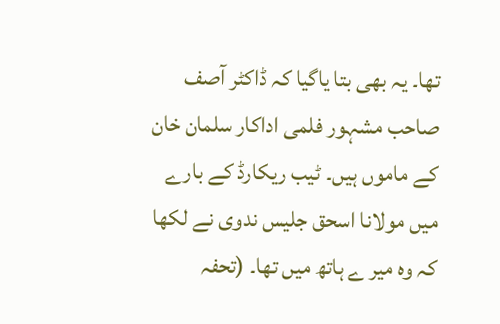تھا۔ یہ بھی بتا یاگیا کہ ڈاکٹر آصف صاحب مشہور فلمی اداکار سلمان خان کے ماموں ہیں۔ ٹیب ریکارڈ کے بارے میں مولانا اسحق جلیس ندوی نے لکھا کہ وہ میر ے ہاتھ میں تھا۔ (تحفہ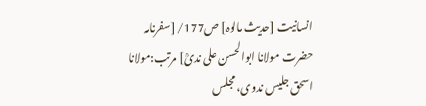انسانیت [حدیث مالوہ] ص177/ [سفرنامہ حضرت مولانا ابوالحسن علی ندیؒ] مرتب:مولانا اسحق جلیس ندوی، مجلس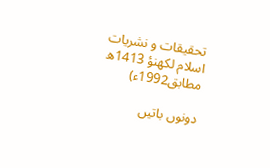تحقیقات و نشریات اسلام لکھنؤ 1413ھ مطابق1992ء)

دونوں باتیں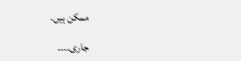ممکن ہیں.

جاری۔۔۔۔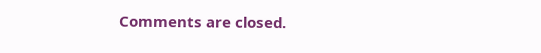Comments are closed.